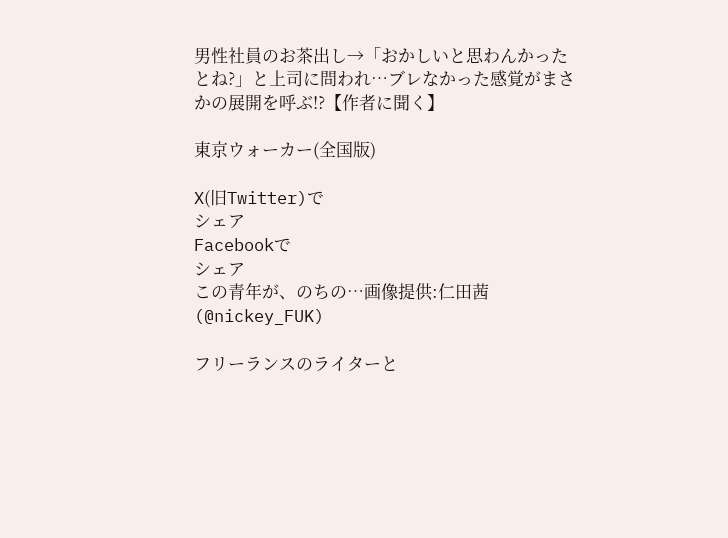男性社員のお茶出し→「おかしいと思わんかったとね?」と上司に問われ…ブレなかった感覚がまさかの展開を呼ぶ!?【作者に聞く】

東京ウォーカー(全国版)

X(旧Twitter)で
シェア
Facebookで
シェア
この青年が、のちの…画像提供:仁田茜(@nickey_FUK)

フリーランスのライターと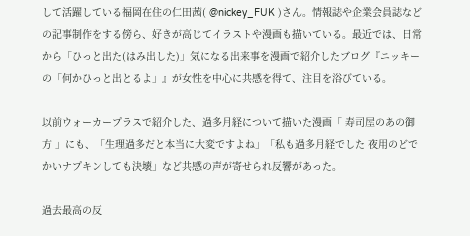して活躍している福岡在住の仁田茜( @nickey_FUK )さん。情報誌や企業会員誌などの記事制作をする傍ら、好きが高じてイラストや漫画も描いている。最近では、日常から「ひっと出た(はみ出した)」気になる出来事を漫画で紹介したブログ『ニッキーの「何かひっと出とるよ」』が女性を中心に共感を得て、注目を浴びている。

以前ウォーカープラスで紹介した、過多月経について描いた漫画「 寿司屋のあの御方 」にも、「生理過多だと本当に大変ですよね」「私も過多月経でした 夜用のどでかいナプキンしても決壊」など共感の声が寄せられ反響があった。

過去最高の反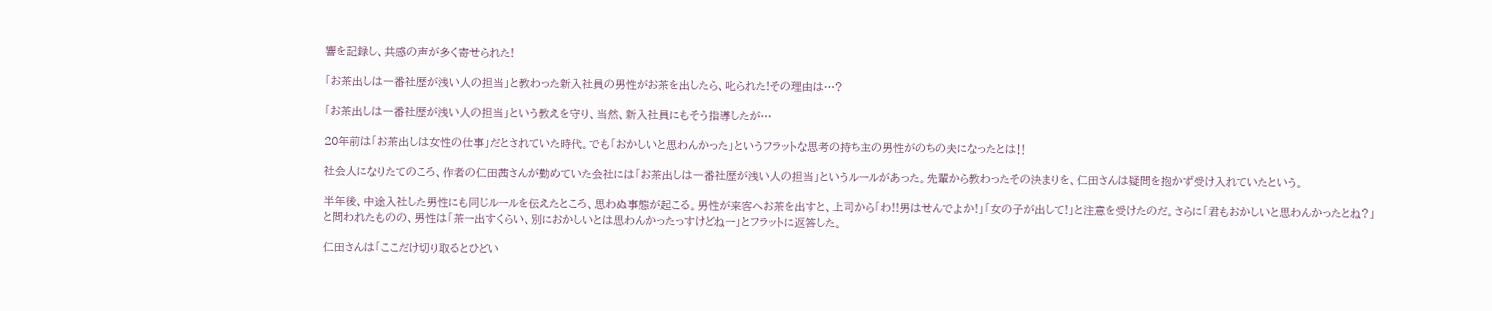響を記録し、共感の声が多く寄せられた!

「お茶出しは一番社歴が浅い人の担当」と教わった新入社員の男性がお茶を出したら、叱られた!その理由は…?

「お茶出しは一番社歴が浅い人の担当」という教えを守り、当然、新入社員にもそう指導したが…

20年前は「お茶出しは女性の仕事」だとされていた時代。でも「おかしいと思わんかった」というフラットな思考の持ち主の男性がのちの夫になったとは‼

社会人になりたてのころ、作者の仁田茜さんが勤めていた会社には「お茶出しは一番社歴が浅い人の担当」というルールがあった。先輩から教わったその決まりを、仁田さんは疑問を抱かず受け入れていたという。

半年後、中途入社した男性にも同じルールを伝えたところ、思わぬ事態が起こる。男性が来客へお茶を出すと、上司から「わ!!男はせんでよか!」「女の子が出して!」と注意を受けたのだ。さらに「君もおかしいと思わんかったとね?」と問われたものの、男性は「茶ー出すくらい、別におかしいとは思わんかったっすけどねー」とフラットに返答した。

仁田さんは「ここだけ切り取るとひどい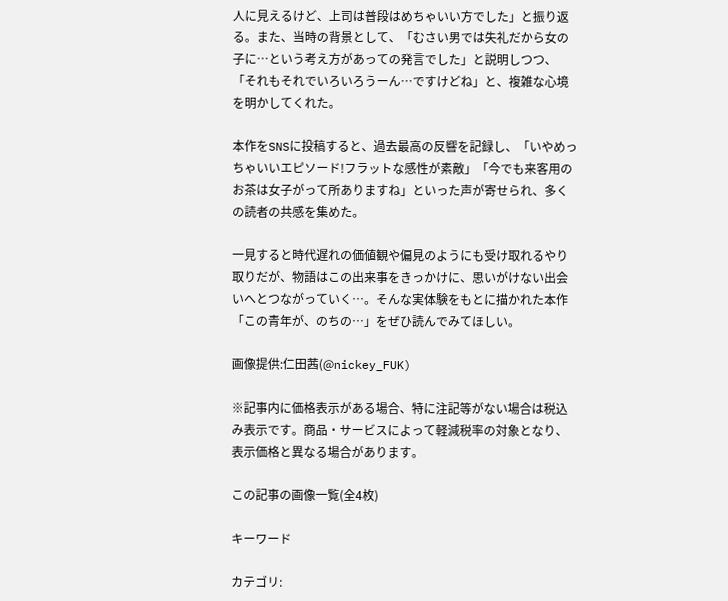人に見えるけど、上司は普段はめちゃいい方でした」と振り返る。また、当時の背景として、「むさい男では失礼だから女の子に…という考え方があっての発言でした」と説明しつつ、「それもそれでいろいろうーん…ですけどね」と、複雑な心境を明かしてくれた。

本作をSNSに投稿すると、過去最高の反響を記録し、「いやめっちゃいいエピソード!フラットな感性が素敵」「今でも来客用のお茶は女子がって所ありますね」といった声が寄せられ、多くの読者の共感を集めた。

一見すると時代遅れの価値観や偏見のようにも受け取れるやり取りだが、物語はこの出来事をきっかけに、思いがけない出会いへとつながっていく…。そんな実体験をもとに描かれた本作「この青年が、のちの…」をぜひ読んでみてほしい。

画像提供:仁田茜(@nickey_FUK)

※記事内に価格表示がある場合、特に注記等がない場合は税込み表示です。商品・サービスによって軽減税率の対象となり、表示価格と異なる場合があります。

この記事の画像一覧(全4枚)

キーワード

カテゴリ: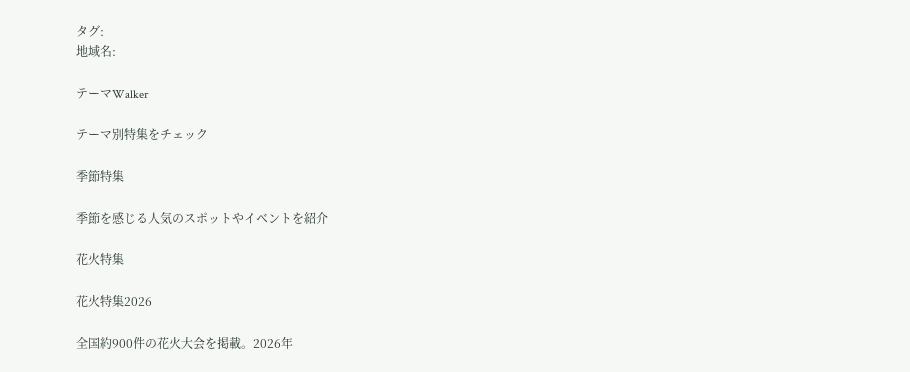タグ:
地域名:

テーマWalker

テーマ別特集をチェック

季節特集

季節を感じる人気のスポットやイベントを紹介

花火特集

花火特集2026

全国約900件の花火大会を掲載。2026年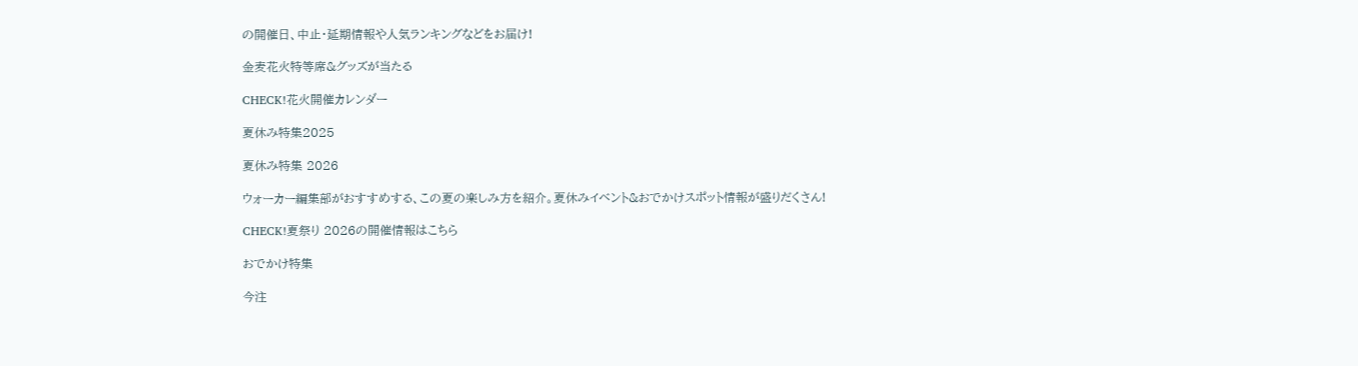の開催日、中止・延期情報や人気ランキングなどをお届け!

金麦花火特等席&グッズが当たる

CHECK!花火開催カレンダー

夏休み特集2025

夏休み特集 2026

ウォーカー編集部がおすすめする、この夏の楽しみ方を紹介。夏休みイベント&おでかけスポット情報が盛りだくさん!

CHECK!夏祭り 2026の開催情報はこちら

おでかけ特集

今注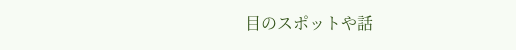目のスポットや話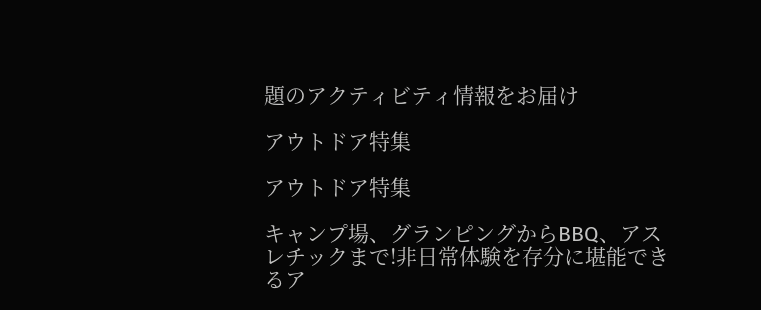題のアクティビティ情報をお届け

アウトドア特集

アウトドア特集

キャンプ場、グランピングからBBQ、アスレチックまで!非日常体験を存分に堪能できるア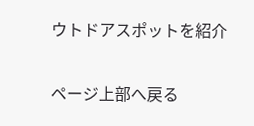ウトドアスポットを紹介

ページ上部へ戻る